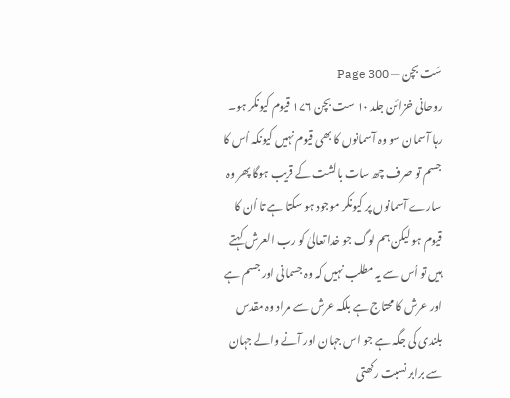سَت بچن — Page 300
روحانی خزائن جلد ۱۰ ست بچن ۱۷۶ قیوم کیونکر ہو۔ رہا آسمان سو وہ آسمانوں کا بھی قیوم نہیں کیونکہ اُس کا جسم تو صرف چھ سات بالشت کے قریب ہوگا پھر وہ سارے آسمانوں پر کیونکر موجود ہو سکتا ہے تا اُن کا قیوم ہو لیکن ہم لوگ جو خدا تعالیٰ کو رب العرش کہتے ہیں تو اُس سے یہ مطلب نہیں کہ وہ جسمانی اور جسم ہے اور عرش کا محتاج ہے بلکہ عرش سے مراد وہ مقدس بلندی کی جگہ ہے جو اس جہان اور آنے والے جہان سے برابر نسبت رکھتی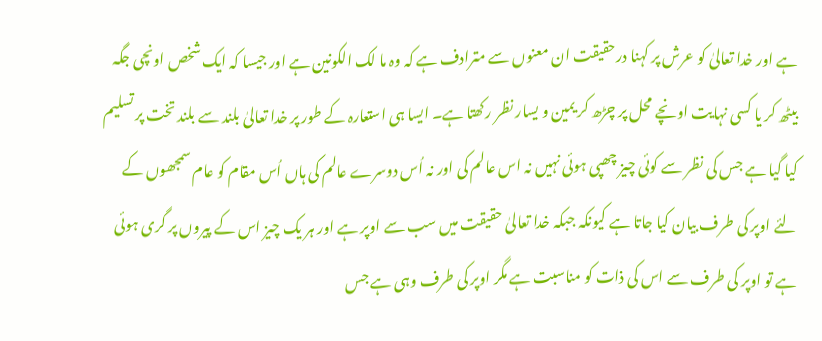ہے اور خدا تعالیٰ کو عرش پر کہنا درحقیقت ان معنوں سے مترادف ہے کہ وہ ما لک الکونین ہے اور جیسا کہ ایک شخص اونچی جگہ بیٹھ کر یا کسی نہایت اونچے محل پر چڑھ کر یمین و یسار نظر رکھتا ہے۔ ایسا ہی استعارہ کے طور پر خدا تعالیٰ بلند سے بلند تخت پر تسلیم کیا گیا ہے جس کی نظر سے کوئی چیز چھپی ہوئی نہیں نہ اس عالم کی اور نہ اُس دوسرے عالم کی ہاں اُس مقام کو عام سمجھوں کے لئے اوپر کی طرف بیان کیا جاتا ہے کیونکہ جبکہ خدا تعالیٰ حقیقت میں سب سے اوپر ہے اور ہر یک چیز اس کے پیروں پر گری ہوئی ہے تو اوپر کی طرف سے اس کی ذات کو مناسبت ہے مگر اوپر کی طرف وہی ہے جس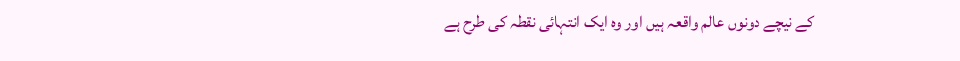کے نیچے دونوں عالم واقعہ ہیں اور وہ ایک انتہائی نقطہ کی طرح ہے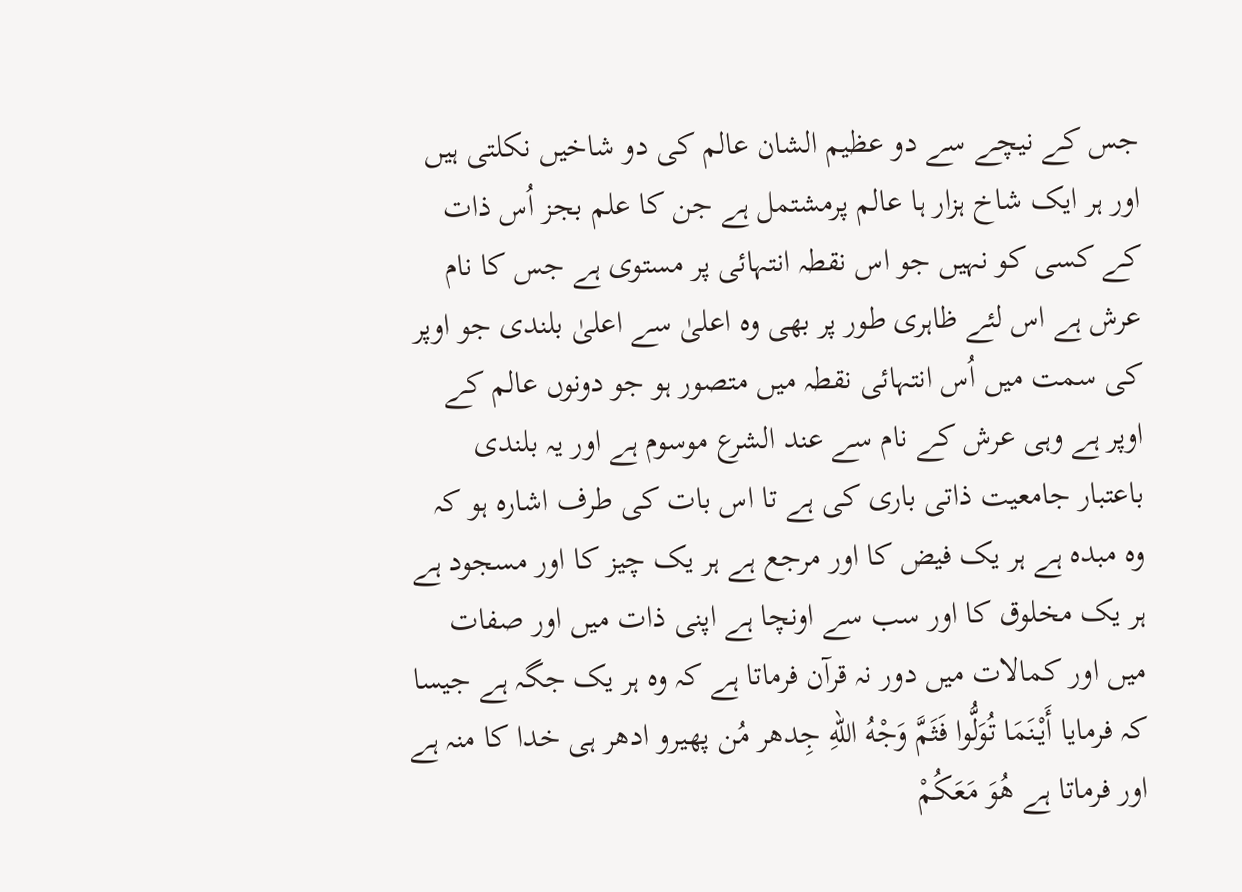جس کے نیچے سے دو عظیم الشان عالم کی دو شاخیں نکلتی ہیں اور ہر ایک شاخ ہزار ہا عالم پرمشتمل ہے جن کا علم بجز اُس ذات کے کسی کو نہیں جو اس نقطہ انتہائی پر مستوی ہے جس کا نام عرش ہے اس لئے ظاہری طور پر بھی وہ اعلیٰ سے اعلیٰ بلندی جو اوپر کی سمت میں اُس انتہائی نقطہ میں متصور ہو جو دونوں عالم کے اوپر ہے وہی عرش کے نام سے عند الشرع موسوم ہے اور یہ بلندی باعتبار جامعیت ذاتی باری کی ہے تا اس بات کی طرف اشارہ ہو کہ وہ مبدہ ہے ہر یک فیض کا اور مرجع ہے ہر یک چیز کا اور مسجود ہے ہر یک مخلوق کا اور سب سے اونچا ہے اپنی ذات میں اور صفات میں اور کمالات میں دور نہ قرآن فرماتا ہے کہ وہ ہر یک جگہ ہے جیسا کہ فرمایا أَيْنَمَا تُوَلُّوا فَثَمَّ وَجْهُ اللهِ جِدھر مُن پھیرو ادھر ہی خدا کا منہ ہے اور فرماتا ہے هُوَ مَعَكُمْ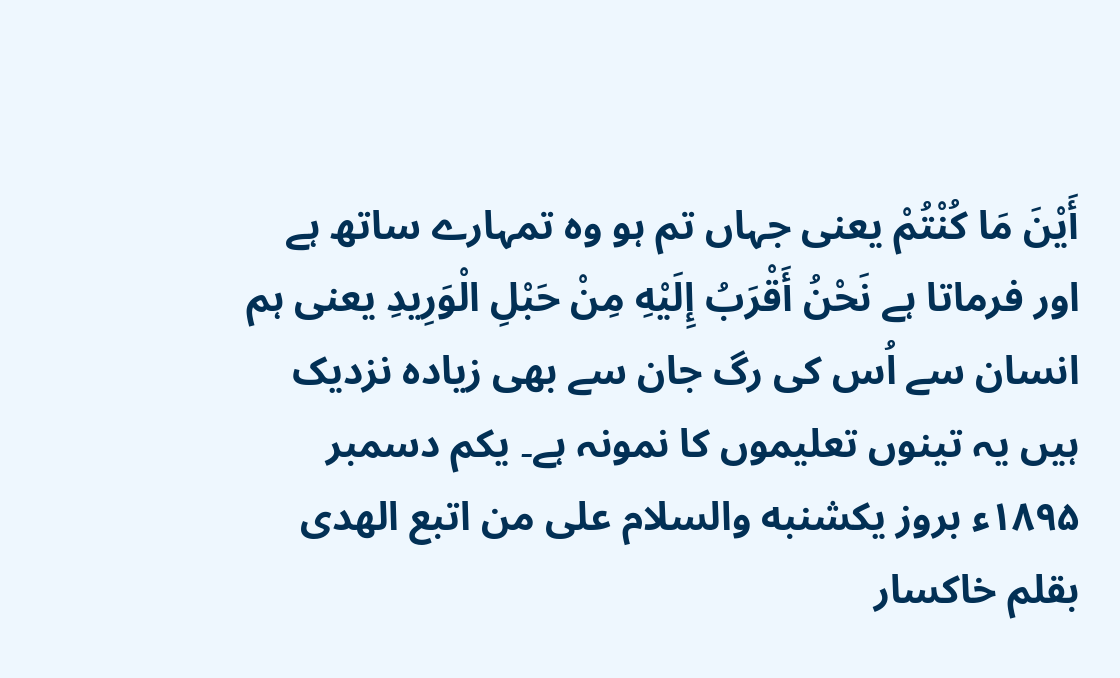أَيْنَ مَا كُنْتُمْ یعنی جہاں تم ہو وہ تمہارے ساتھ ہے اور فرماتا ہے نَحْنُ أَقْرَبُ إِلَيْهِ مِنْ حَبْلِ الْوَرِيدِ یعنی ہم انسان سے اُس کی رگ جان سے بھی زیادہ نزدیک ہیں یہ تینوں تعلیموں کا نمونہ ہے۔ یکم دسمبر ۱۸۹۵ء بروز یکشنبه والسلام على من اتبع الهدى بقلم خاکسار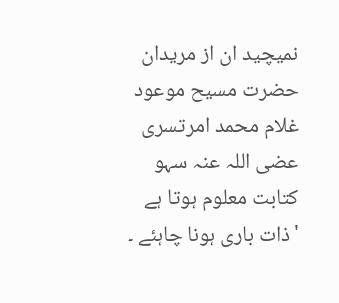نمیچید ان از مریدان حضرت مسیح موعود غلام محمد امرتسری عضی اللہ عنہ سہو کتابت معلوم ہوتا ہے 'ذات باری ہونا چاہئے ۔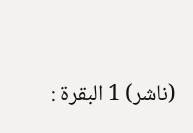(ناشر) 1 البقرة :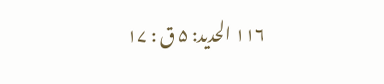۱۱۶ الحديد: ۵ ق : ۱۷